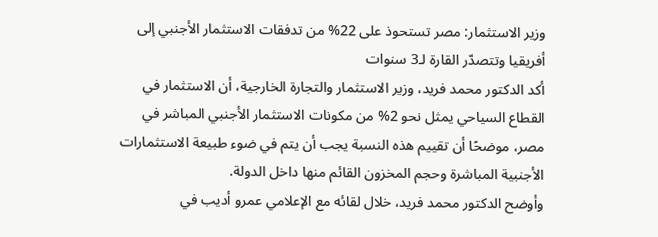وزير الاستثمار: مصر تستحوذ على 22% من تدفقات الاستثمار الأجنبي إلى أفريقيا وتتصدّر القارة لـ3 سنوات
أكد الدكتور محمد فريد، وزير الاستثمار والتجارة الخارجية، أن الاستثمار في القطاع السياحي يمثل نحو 2% من مكونات الاستثمار الأجنبي المباشر في مصر، موضحًا أن تقييم هذه النسبة يجب أن يتم في ضوء طبيعة الاستثمارات الأجنبية المباشرة وحجم المخزون القائم منها داخل الدولة.
وأوضح الدكتور محمد فريد، خلال لقائه مع الإعلامي عمرو أديب في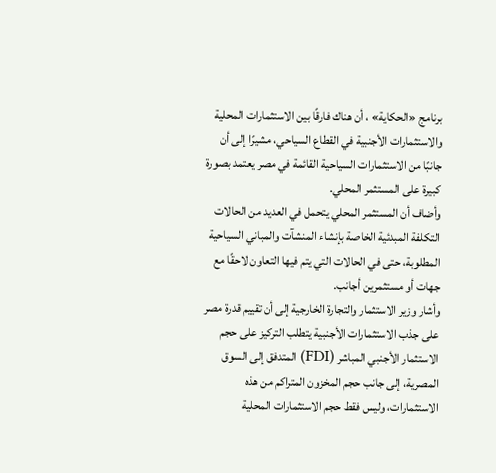برنامج «الحكاية» ، أن هناك فارقًا بين الاستثمارات المحلية والاستثمارات الأجنبية في القطاع السياحي، مشيرًا إلى أن جانبًا من الاستثمارات السياحية القائمة في مصر يعتمد بصورة كبيرة على المستثمر المحلي.
وأضاف أن المستثمر المحلي يتحمل في العديد من الحالات التكلفة المبدئية الخاصة بإنشاء المنشآت والمباني السياحية المطلوبة، حتى في الحالات التي يتم فيها التعاون لاحقًا مع جهات أو مستثمرين أجانب.
وأشار وزير الاستثمار والتجارة الخارجية إلى أن تقييم قدرة مصر على جذب الاستثمارات الأجنبية يتطلب التركيز على حجم الاستثمار الأجنبي المباشر (FDI) المتدفق إلى السوق المصرية، إلى جانب حجم المخزون المتراكم من هذه الاستثمارات، وليس فقط حجم الاستثمارات المحلية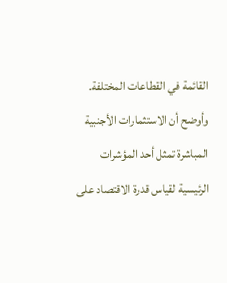القائمة في القطاعات المختلفة.
وأوضح أن الاستثمارات الأجنبية المباشرة تمثل أحد المؤشرات الرئيسية لقياس قدرة الاقتصاد على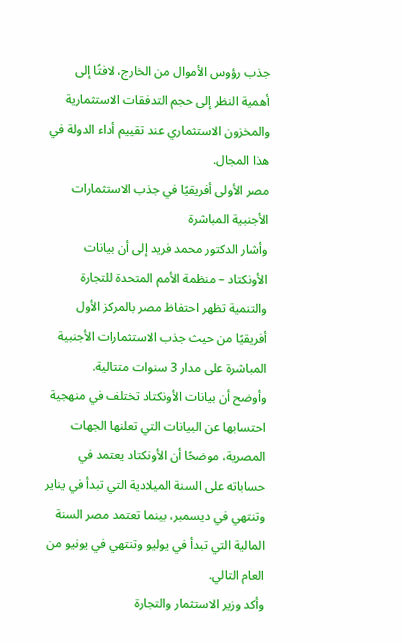جذب رؤوس الأموال من الخارج، لافتًا إلى أهمية النظر إلى حجم التدفقات الاستثمارية والمخزون الاستثماري عند تقييم أداء الدولة في هذا المجال.
مصر الأولى أفريقيًا في جذب الاستثمارات الأجنبية المباشرة
وأشار الدكتور محمد فريد إلى أن بيانات الأونكتاد – منظمة الأمم المتحدة للتجارة والتنمية تظهر احتفاظ مصر بالمركز الأول أفريقيًا من حيث جذب الاستثمارات الأجنبية المباشرة على مدار 3 سنوات متتالية.
وأوضح أن بيانات الأونكتاد تختلف في منهجية احتسابها عن البيانات التي تعلنها الجهات المصرية، موضحًا أن الأونكتاد يعتمد في حساباته على السنة الميلادية التي تبدأ في يناير وتنتهي في ديسمبر، بينما تعتمد مصر السنة المالية التي تبدأ في يوليو وتنتهي في يونيو من العام التالي.
وأكد وزير الاستثمار والتجارة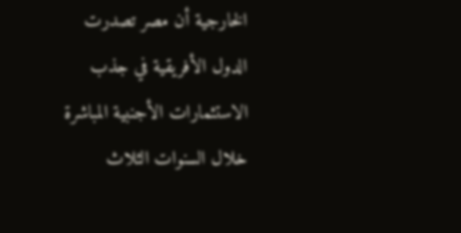الخارجية أن مصر تصدرت الدول الأفريقية في جذب الاستثمارات الأجنبية المباشرة خلال السنوات الثلاث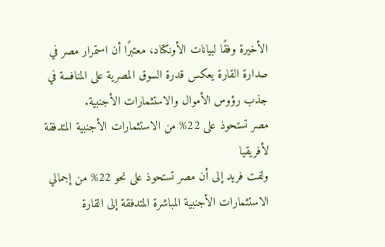الأخيرة وفقًا لبيانات الأونكتاد، معتبرًا أن استمرار مصر في صدارة القارة يعكس قدرة السوق المصرية على المنافسة في جذب رؤوس الأموال والاستثمارات الأجنبية.
مصر تستحوذ على 22% من الاستثمارات الأجنبية المتدفقة لأفريقيا
ولفت فريد إلى أن مصر تستحوذ على نحو 22% من إجمالي الاستثمارات الأجنبية المباشرة المتدفقة إلى القارة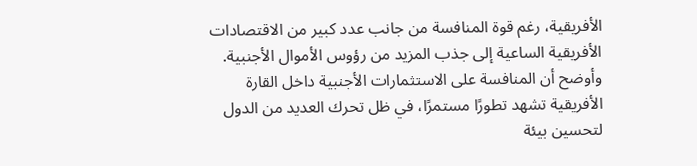الأفريقية، رغم قوة المنافسة من جانب عدد كبير من الاقتصادات الأفريقية الساعية إلى جذب المزيد من رؤوس الأموال الأجنبية.
وأوضح أن المنافسة على الاستثمارات الأجنبية داخل القارة الأفريقية تشهد تطورًا مستمرًا، في ظل تحرك العديد من الدول لتحسين بيئة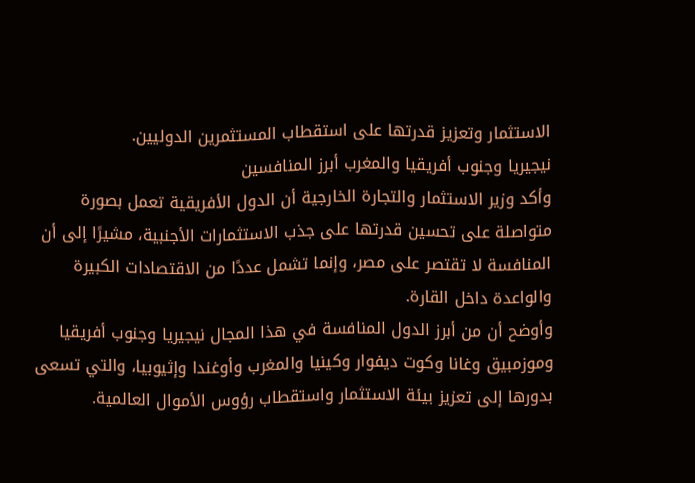الاستثمار وتعزيز قدرتها على استقطاب المستثمرين الدوليين.
نيجيريا وجنوب أفريقيا والمغرب أبرز المنافسين
وأكد وزير الاستثمار والتجارة الخارجية أن الدول الأفريقية تعمل بصورة متواصلة على تحسين قدرتها على جذب الاستثمارات الأجنبية، مشيرًا إلى أن المنافسة لا تقتصر على مصر، وإنما تشمل عددًا من الاقتصادات الكبيرة والواعدة داخل القارة.
وأوضح أن من أبرز الدول المنافسة في هذا المجال نيجيريا وجنوب أفريقيا وموزمبيق وغانا وكوت ديفوار وكينيا والمغرب وأوغندا وإثيوبيا، والتي تسعى بدورها إلى تعزيز بيئة الاستثمار واستقطاب رؤوس الأموال العالمية.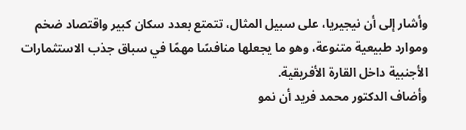وأشار إلى أن نيجيريا، على سبيل المثال، تتمتع بعدد سكان كبير واقتصاد ضخم وموارد طبيعية متنوعة، وهو ما يجعلها منافسًا مهمًا في سباق جذب الاستثمارات الأجنبية داخل القارة الأفريقية.
وأضاف الدكتور محمد فريد أن نمو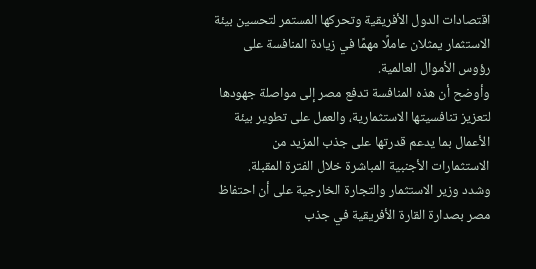اقتصادات الدول الأفريقية وتحركها المستمر لتحسين بيئة الاستثمار يمثلان عاملًا مهمًا في زيادة المنافسة على رؤوس الأموال العالمية.
وأوضح أن هذه المنافسة تدفع مصر إلى مواصلة جهودها لتعزيز تنافسيتها الاستثمارية، والعمل على تطوير بيئة الأعمال بما يدعم قدرتها على جذب المزيد من الاستثمارات الأجنبية المباشرة خلال الفترة المقبلة.
وشدد وزير الاستثمار والتجارة الخارجية على أن احتفاظ مصر بصدارة القارة الأفريقية في جذب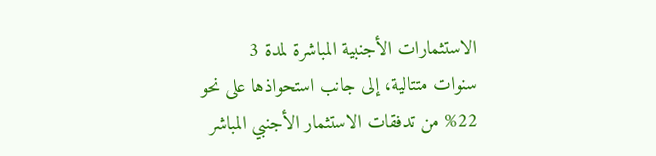الاستثمارات الأجنبية المباشرة لمدة 3 سنوات متتالية، إلى جانب استحواذها على نحو 22% من تدفقات الاستثمار الأجنبي المباشر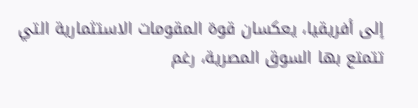إلى أفريقيا، يعكسان قوة المقومات الاستثمارية التي تتمتع بها السوق المصرية، رغم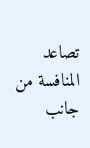تصاعد المنافسة من جانب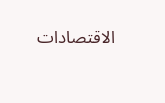الاقتصادات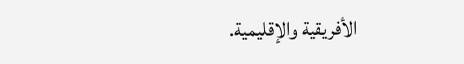الأفريقية والإقليمية.